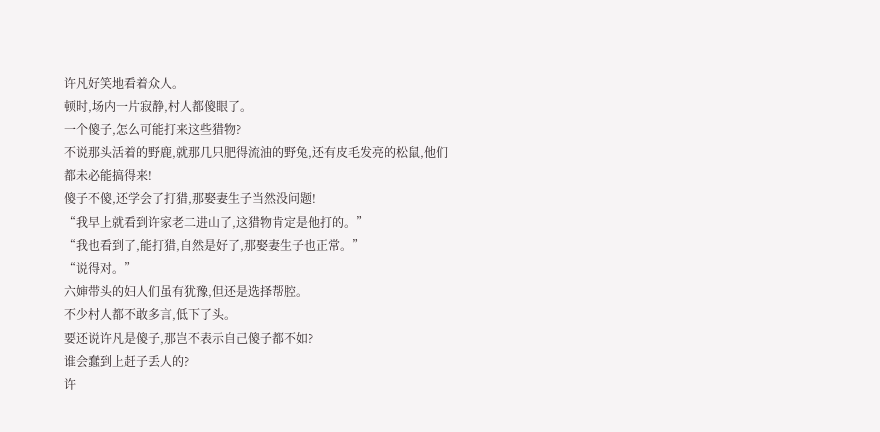许凡好笑地看着众人。
顿时,场内一片寂静,村人都傻眼了。
一个傻子,怎么可能打来这些猎物?
不说那头活着的野鹿,就那几只肥得流油的野兔,还有皮毛发亮的松鼠,他们都未必能搞得来!
傻子不傻,还学会了打猎,那娶妻生子当然没问题!
“我早上就看到许家老二进山了,这猎物肯定是他打的。”
“我也看到了,能打猎,自然是好了,那娶妻生子也正常。”
“说得对。”
六婶带头的妇人们虽有犹豫,但还是选择帮腔。
不少村人都不敢多言,低下了头。
要还说许凡是傻子,那岂不表示自己傻子都不如?
谁会蠢到上赶子丢人的?
许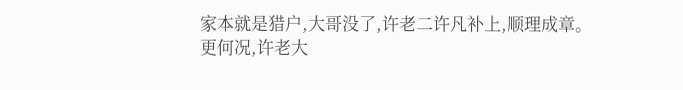家本就是猎户,大哥没了,许老二许凡补上,顺理成章。
更何况,许老大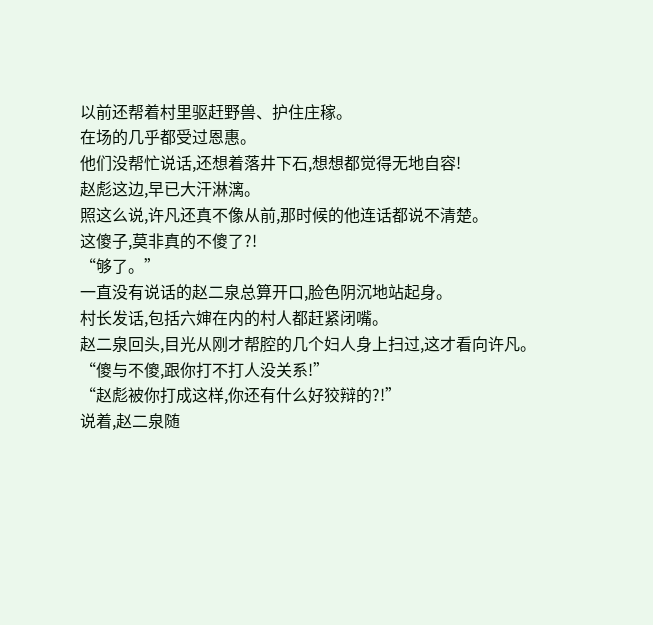以前还帮着村里驱赶野兽、护住庄稼。
在场的几乎都受过恩惠。
他们没帮忙说话,还想着落井下石,想想都觉得无地自容!
赵彪这边,早已大汗淋漓。
照这么说,许凡还真不像从前,那时候的他连话都说不清楚。
这傻子,莫非真的不傻了?!
“够了。”
一直没有说话的赵二泉总算开口,脸色阴沉地站起身。
村长发话,包括六婶在内的村人都赶紧闭嘴。
赵二泉回头,目光从刚才帮腔的几个妇人身上扫过,这才看向许凡。
“傻与不傻,跟你打不打人没关系!”
“赵彪被你打成这样,你还有什么好狡辩的?!”
说着,赵二泉随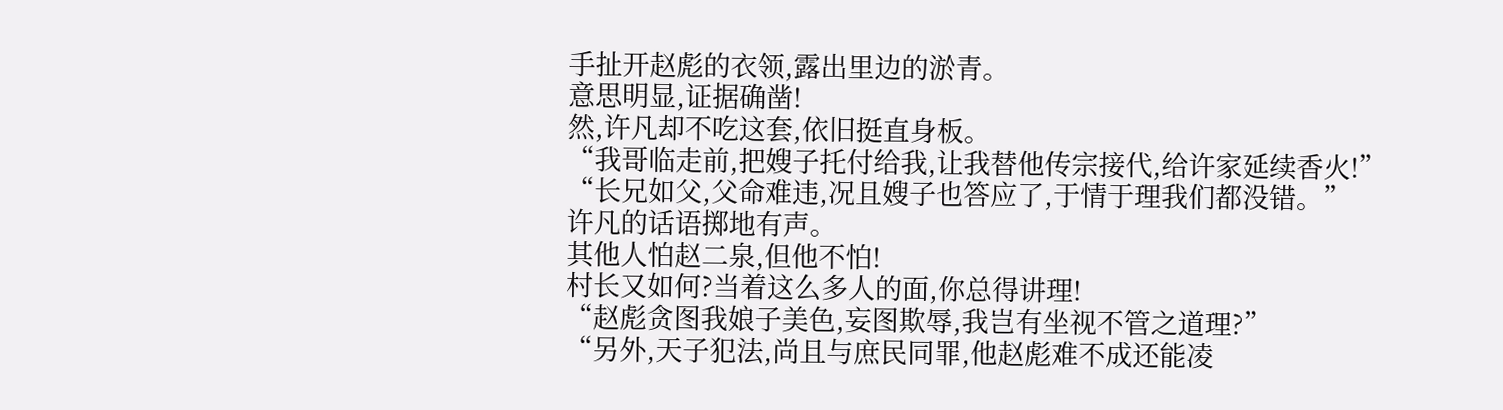手扯开赵彪的衣领,露出里边的淤青。
意思明显,证据确凿!
然,许凡却不吃这套,依旧挺直身板。
“我哥临走前,把嫂子托付给我,让我替他传宗接代,给许家延续香火!”
“长兄如父,父命难违,况且嫂子也答应了,于情于理我们都没错。”
许凡的话语掷地有声。
其他人怕赵二泉,但他不怕!
村长又如何?当着这么多人的面,你总得讲理!
“赵彪贪图我娘子美色,妄图欺辱,我岂有坐视不管之道理?”
“另外,天子犯法,尚且与庶民同罪,他赵彪难不成还能凌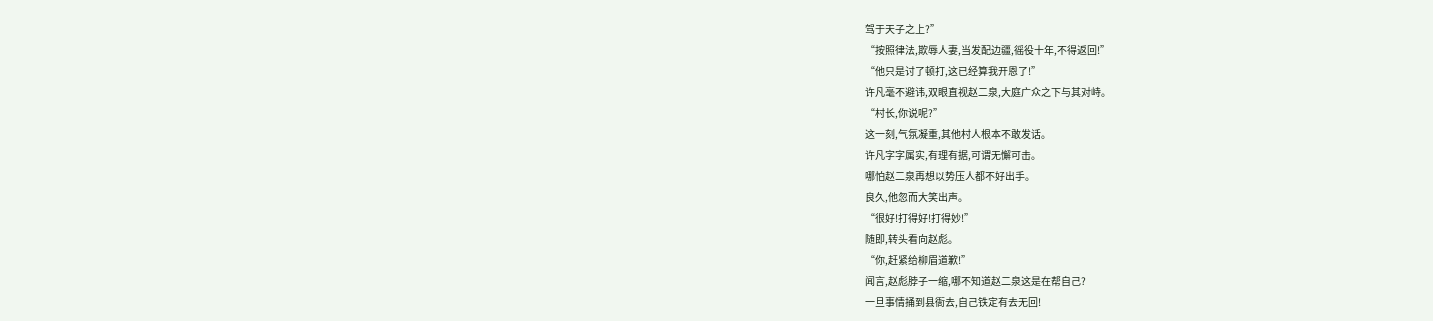驾于天子之上?”
“按照律法,欺辱人妻,当发配边疆,徭役十年,不得返回!”
“他只是讨了顿打,这已经算我开恩了!”
许凡毫不避讳,双眼直视赵二泉,大庭广众之下与其对峙。
“村长,你说呢?”
这一刻,气氛凝重,其他村人根本不敢发话。
许凡字字属实,有理有据,可谓无懈可击。
哪怕赵二泉再想以势压人都不好出手。
良久,他忽而大笑出声。
“很好!打得好!打得妙!”
随即,转头看向赵彪。
“你,赶紧给柳眉道歉!”
闻言,赵彪脖子一缩,哪不知道赵二泉这是在帮自己?
一旦事情捅到县衙去,自己铁定有去无回!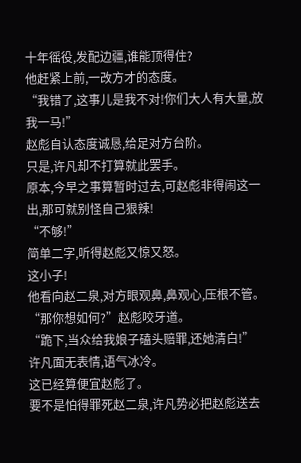十年徭役,发配边疆,谁能顶得住?
他赶紧上前,一改方才的态度。
“我错了,这事儿是我不对!你们大人有大量,放我一马!”
赵彪自认态度诚恳,给足对方台阶。
只是,许凡却不打算就此罢手。
原本,今早之事算暂时过去,可赵彪非得闹这一出,那可就别怪自己狠辣!
“不够!”
简单二字,听得赵彪又惊又怒。
这小子!
他看向赵二泉,对方眼观鼻,鼻观心,压根不管。
“那你想如何?”赵彪咬牙道。
“跪下,当众给我娘子磕头赔罪,还她清白!”
许凡面无表情,语气冰冷。
这已经算便宜赵彪了。
要不是怕得罪死赵二泉,许凡势必把赵彪送去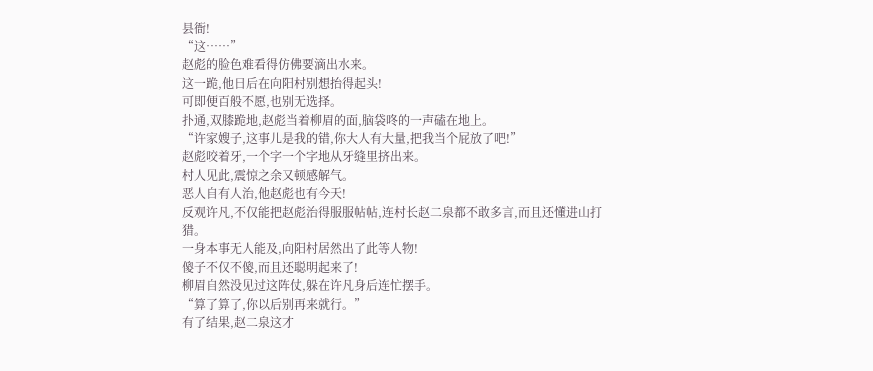县衙!
“这……”
赵彪的脸色难看得仿佛要滴出水来。
这一跪,他日后在向阳村别想抬得起头!
可即便百般不愿,也别无选择。
扑通,双膝跪地,赵彪当着柳眉的面,脑袋咚的一声磕在地上。
“许家嫂子,这事儿是我的错,你大人有大量,把我当个屁放了吧!”
赵彪咬着牙,一个字一个字地从牙缝里挤出来。
村人见此,震惊之余又顿感解气。
恶人自有人治,他赵彪也有今天!
反观许凡,不仅能把赵彪治得服服帖帖,连村长赵二泉都不敢多言,而且还懂进山打猎。
一身本事无人能及,向阳村居然出了此等人物!
傻子不仅不傻,而且还聪明起来了!
柳眉自然没见过这阵仗,躲在许凡身后连忙摆手。
“算了算了,你以后别再来就行。”
有了结果,赵二泉这才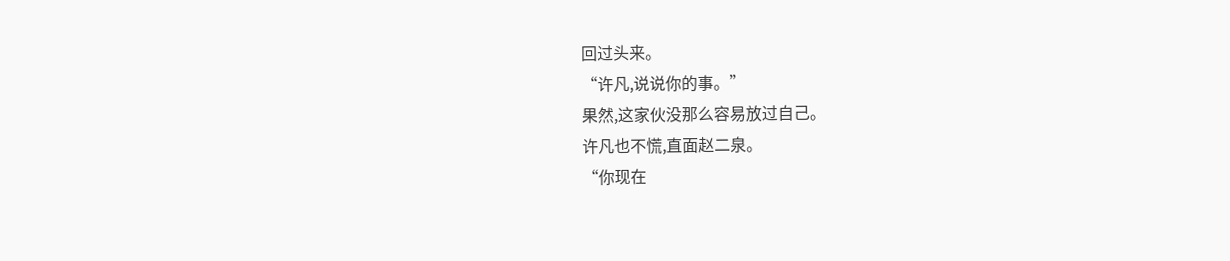回过头来。
“许凡,说说你的事。”
果然,这家伙没那么容易放过自己。
许凡也不慌,直面赵二泉。
“你现在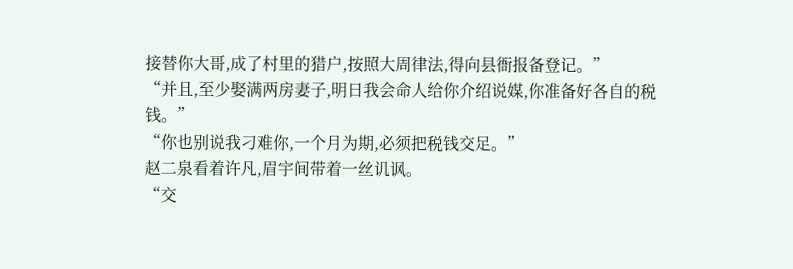接替你大哥,成了村里的猎户,按照大周律法,得向县衙报备登记。”
“并且,至少娶满两房妻子,明日我会命人给你介绍说媒,你准备好各自的税钱。”
“你也别说我刁难你,一个月为期,必须把税钱交足。”
赵二泉看着许凡,眉宇间带着一丝讥讽。
“交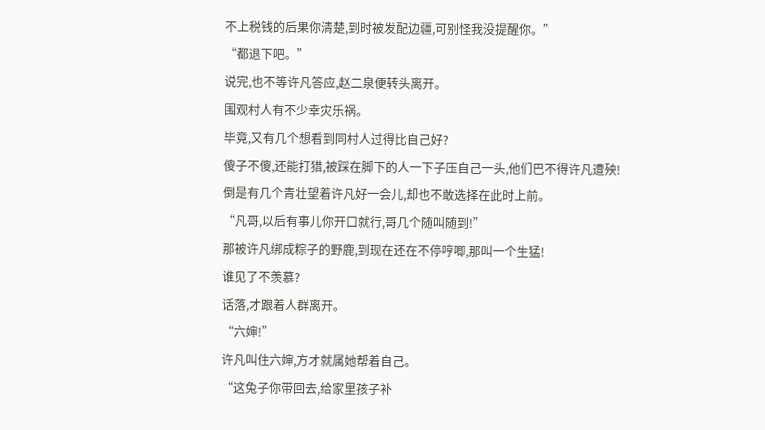不上税钱的后果你清楚,到时被发配边疆,可别怪我没提醒你。”
“都退下吧。”
说完,也不等许凡答应,赵二泉便转头离开。
围观村人有不少幸灾乐祸。
毕竟,又有几个想看到同村人过得比自己好?
傻子不傻,还能打猎,被踩在脚下的人一下子压自己一头,他们巴不得许凡遭殃!
倒是有几个青壮望着许凡好一会儿,却也不敢选择在此时上前。
“凡哥,以后有事儿你开口就行,哥几个随叫随到!”
那被许凡绑成粽子的野鹿,到现在还在不停哼唧,那叫一个生猛!
谁见了不羡慕?
话落,才跟着人群离开。
“六婶!”
许凡叫住六婶,方才就属她帮着自己。
“这兔子你带回去,给家里孩子补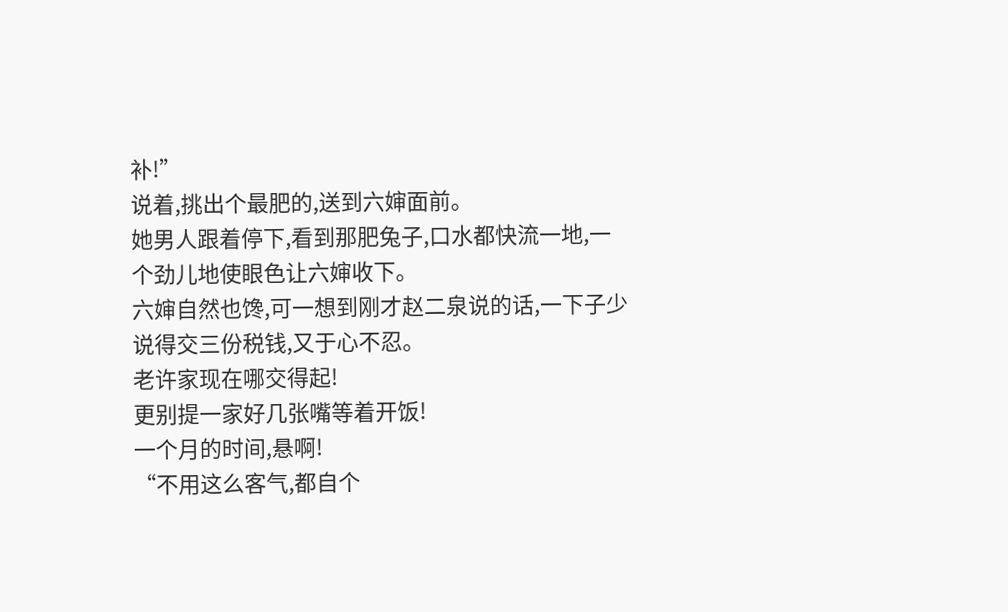补!”
说着,挑出个最肥的,送到六婶面前。
她男人跟着停下,看到那肥兔子,口水都快流一地,一个劲儿地使眼色让六婶收下。
六婶自然也馋,可一想到刚才赵二泉说的话,一下子少说得交三份税钱,又于心不忍。
老许家现在哪交得起!
更别提一家好几张嘴等着开饭!
一个月的时间,悬啊!
“不用这么客气,都自个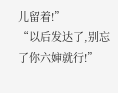儿留着!”
“以后发达了,别忘了你六婶就行!”